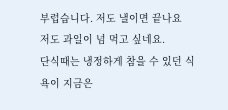부럽습니다. 저도 낼이면 끝나요
저도 과일이 넘 먹고 싶네요.
단식때는 냉정하게 참을 수 있던 식욕이 지금은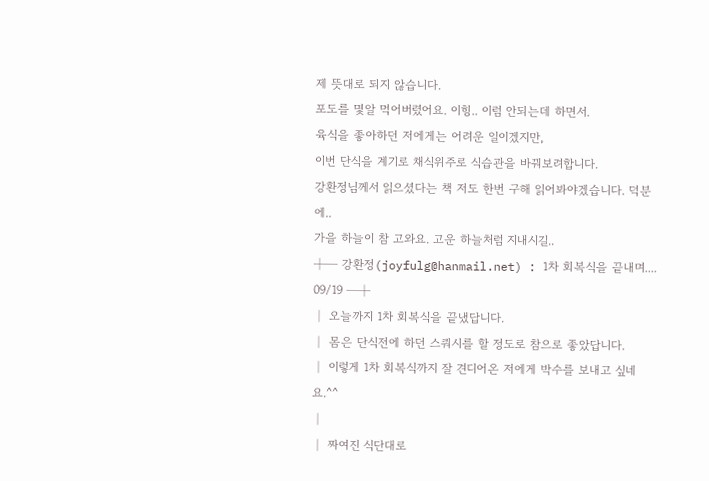제 뜻대로 되지 않습니다.
포도를 몇알 먹어버렸어요. 이힝.. 이럼 안되는데 하면서.
육식을 좋아하던 저에게는 어려운 일이겠지만,
이번 단식을 계기로 채식위주로 식습관을 바꿔보려합니다.
강환정님께서 읽으셨다는 책 저도 한번 구해 읽어봐야겠습니다. 덕분에..
가을 하늘이 참 고와요. 고운 하늘처럼 지내시길..
┼─ 강환정(joyfulg@hanmail.net) : 1차 회복식을 끝내며.... 09/19 ─┼
│ 오늘까지 1차 회복식을 끝냈답니다.
│ 몸은 단식전에 하던 스쿼시를 할 정도로 참으로 좋았답니다.
│ 이렇게 1차 회복식까지 잘 견디어온 저에게 박수를 보내고 싶네요.^^
│
│ 짜여진 식단대로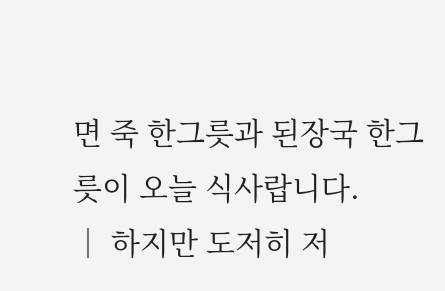면 죽 한그릇과 된장국 한그릇이 오늘 식사랍니다.
│ 하지만 도저히 저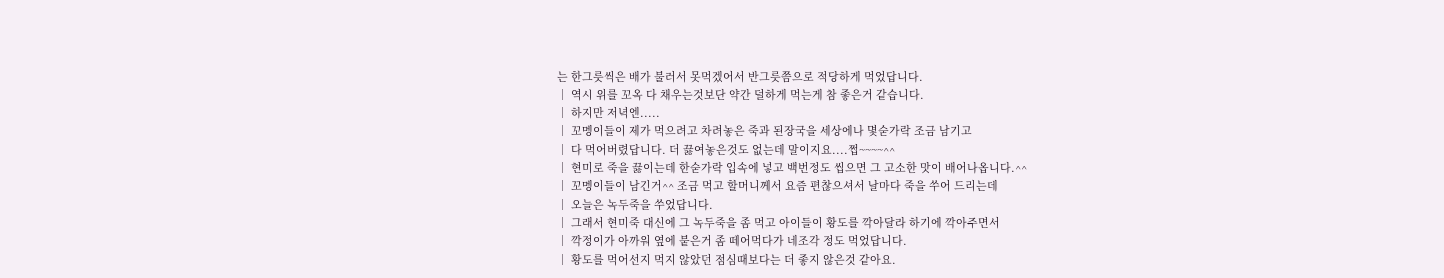는 한그릇씩은 배가 불러서 못먹겠어서 반그릇쯤으로 적당하게 먹었답니다.
│ 역시 위를 꼬옥 다 채우는것보단 약간 덜하게 먹는게 참 좋은거 같습니다.
│ 하지만 저녁엔.....
│ 꼬멩이들이 제가 먹으려고 차려놓은 죽과 된장국을 세상에나 몇숟가락 조금 남기고
│ 다 먹어버렸답니다. 더 끓여놓은것도 없는데 말이지요....쩝~~~~^^
│ 현미로 죽을 끓이는데 한숟가락 입속에 넣고 백번정도 씹으면 그 고소한 맛이 배어나옵니다.^^
│ 꼬멩이들이 남긴거^^ 조금 먹고 할머니께서 요즘 편찮으셔서 날마다 죽을 쑤어 드리는데
│ 오늘은 녹두죽을 쑤었답니다.
│ 그래서 현미죽 대신에 그 녹두죽을 좀 먹고 아이들이 황도를 깍아달라 하기에 깍아주면서
│ 깍정이가 아까워 옆에 붙은거 좀 떼어먹다가 네조각 정도 먹었답니다.
│ 황도를 먹어선지 먹지 않았던 점심때보다는 더 좋지 않은것 같아요.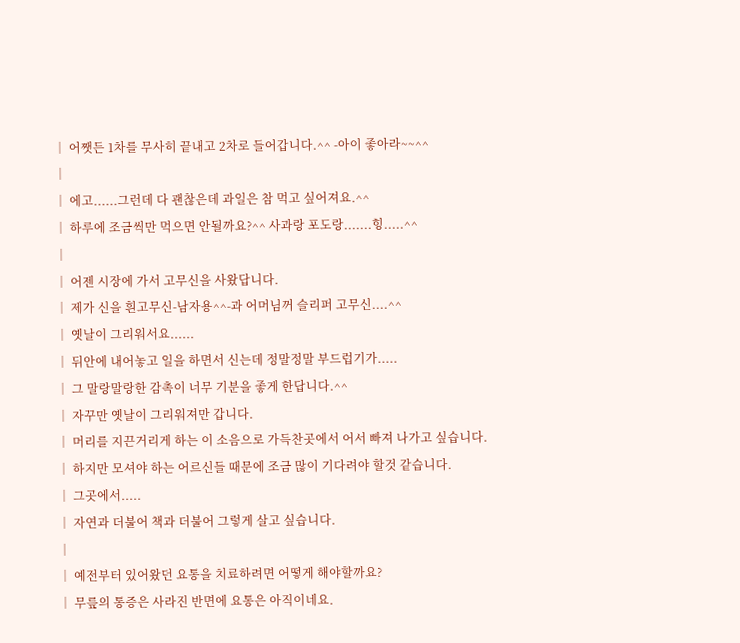│ 어쨋든 1차를 무사히 끝내고 2차로 들어갑니다.^^ -아이 좋아라~~^^
│
│ 에고......그런데 다 괜찮은데 과일은 참 먹고 싶어져요.^^
│ 하루에 조금씩만 먹으면 안될까요?^^ 사과랑 포도랑.......힝.....^^
│
│ 어젠 시장에 가서 고무신을 사왔답니다.
│ 제가 신을 흰고무신-남자용^^-과 어머님꺼 슬리퍼 고무신....^^
│ 옛날이 그리워서요......
│ 뒤안에 내어놓고 일을 하면서 신는데 정말정말 부드럽기가.....
│ 그 말랑말랑한 감촉이 너무 기분을 좋게 한답니다.^^
│ 자꾸만 옛날이 그리워져만 갑니다.
│ 머리를 지끈거리게 하는 이 소음으로 가득찬곳에서 어서 빠져 나가고 싶습니다.
│ 하지만 모셔야 하는 어르신들 때문에 조금 많이 기다려야 할것 같습니다.
│ 그곳에서.....
│ 자연과 더불어 책과 더불어 그렇게 살고 싶습니다.
│
│ 예전부터 있어왔던 요통을 치료하려면 어떻게 해야할까요?
│ 무릎의 통증은 사라진 반면에 요통은 아직이네요.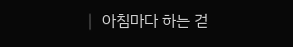│ 아침마다 하는 걷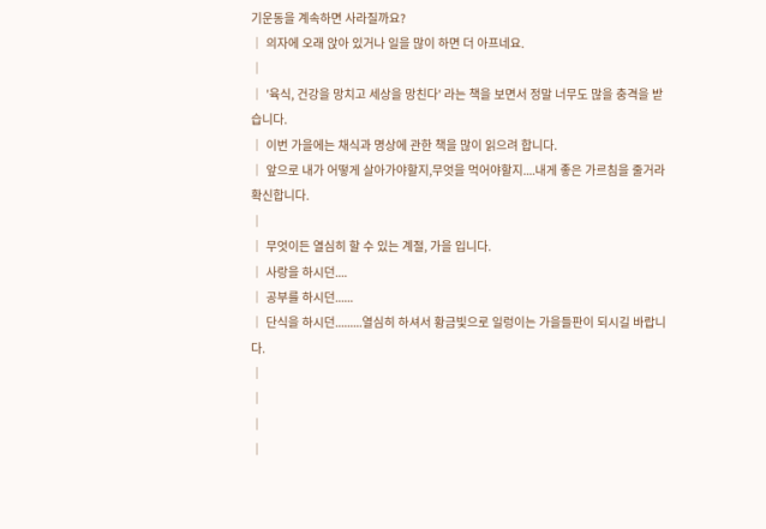기운동을 계속하면 사라질까요?
│ 의자에 오래 앉아 있거나 일을 많이 하면 더 아프네요.
│
│ '육식, 건강을 망치고 세상을 망친다' 라는 책을 보면서 정말 너무도 많을 충격을 받습니다.
│ 이번 가을에는 채식과 명상에 관한 책을 많이 읽으려 합니다.
│ 앞으로 내가 어떻게 살아가야할지,무엇을 먹어야할지....내게 좋은 가르침을 줄거라 확신합니다.
│
│ 무엇이든 열심히 할 수 있는 계절, 가을 입니다.
│ 사랑을 하시던....
│ 공부를 하시던......
│ 단식을 하시던.........열심히 하셔서 황금빛으로 일렁이는 가을들판이 되시길 바랍니다.
│
│
│
│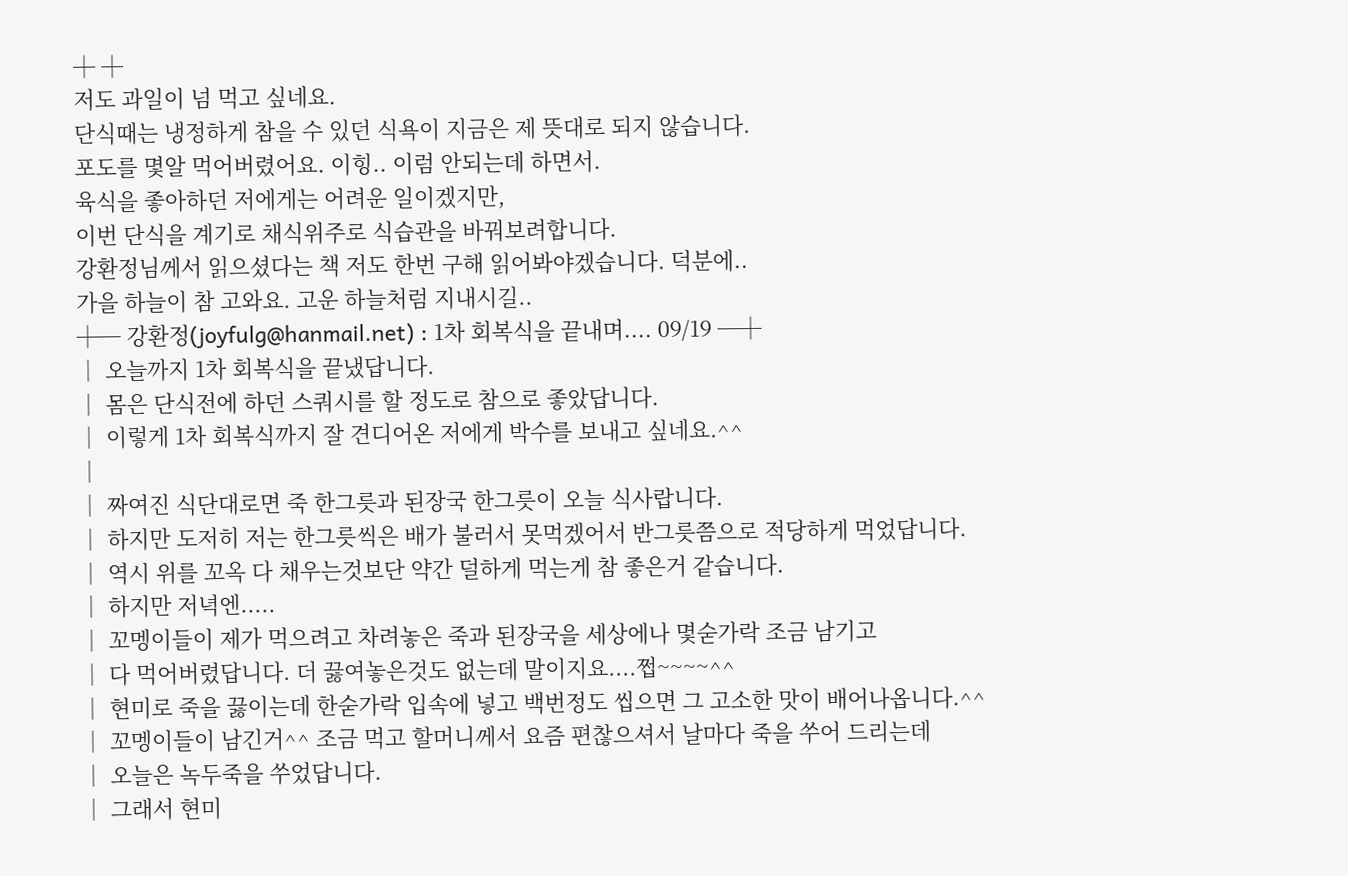┼ ┼
저도 과일이 넘 먹고 싶네요.
단식때는 냉정하게 참을 수 있던 식욕이 지금은 제 뜻대로 되지 않습니다.
포도를 몇알 먹어버렸어요. 이힝.. 이럼 안되는데 하면서.
육식을 좋아하던 저에게는 어려운 일이겠지만,
이번 단식을 계기로 채식위주로 식습관을 바꿔보려합니다.
강환정님께서 읽으셨다는 책 저도 한번 구해 읽어봐야겠습니다. 덕분에..
가을 하늘이 참 고와요. 고운 하늘처럼 지내시길..
┼─ 강환정(joyfulg@hanmail.net) : 1차 회복식을 끝내며.... 09/19 ─┼
│ 오늘까지 1차 회복식을 끝냈답니다.
│ 몸은 단식전에 하던 스쿼시를 할 정도로 참으로 좋았답니다.
│ 이렇게 1차 회복식까지 잘 견디어온 저에게 박수를 보내고 싶네요.^^
│
│ 짜여진 식단대로면 죽 한그릇과 된장국 한그릇이 오늘 식사랍니다.
│ 하지만 도저히 저는 한그릇씩은 배가 불러서 못먹겠어서 반그릇쯤으로 적당하게 먹었답니다.
│ 역시 위를 꼬옥 다 채우는것보단 약간 덜하게 먹는게 참 좋은거 같습니다.
│ 하지만 저녁엔.....
│ 꼬멩이들이 제가 먹으려고 차려놓은 죽과 된장국을 세상에나 몇숟가락 조금 남기고
│ 다 먹어버렸답니다. 더 끓여놓은것도 없는데 말이지요....쩝~~~~^^
│ 현미로 죽을 끓이는데 한숟가락 입속에 넣고 백번정도 씹으면 그 고소한 맛이 배어나옵니다.^^
│ 꼬멩이들이 남긴거^^ 조금 먹고 할머니께서 요즘 편찮으셔서 날마다 죽을 쑤어 드리는데
│ 오늘은 녹두죽을 쑤었답니다.
│ 그래서 현미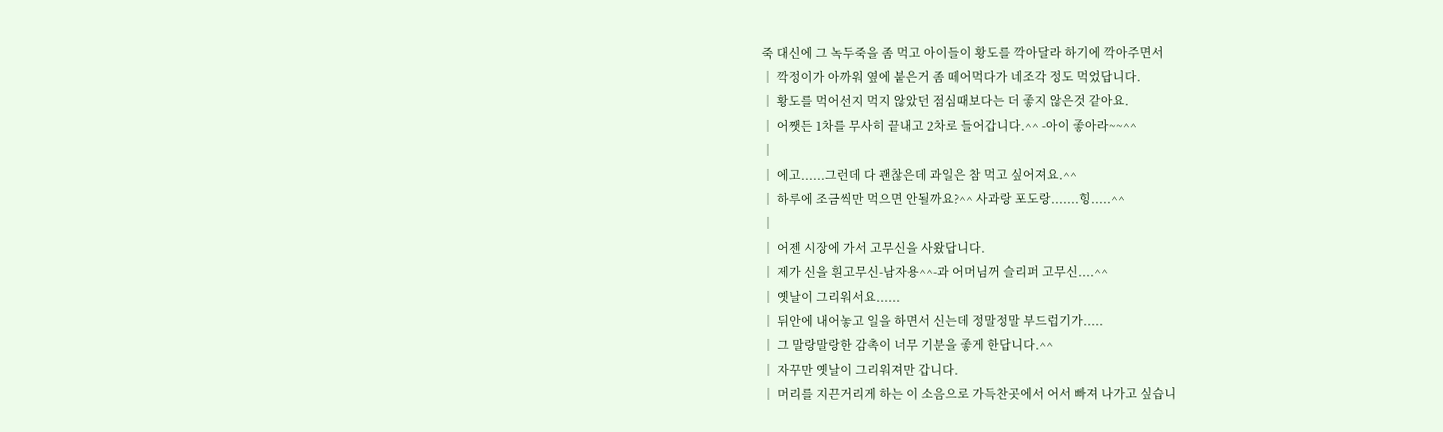죽 대신에 그 녹두죽을 좀 먹고 아이들이 황도를 깍아달라 하기에 깍아주면서
│ 깍정이가 아까워 옆에 붙은거 좀 떼어먹다가 네조각 정도 먹었답니다.
│ 황도를 먹어선지 먹지 않았던 점심때보다는 더 좋지 않은것 같아요.
│ 어쨋든 1차를 무사히 끝내고 2차로 들어갑니다.^^ -아이 좋아라~~^^
│
│ 에고......그런데 다 괜찮은데 과일은 참 먹고 싶어져요.^^
│ 하루에 조금씩만 먹으면 안될까요?^^ 사과랑 포도랑.......힝.....^^
│
│ 어젠 시장에 가서 고무신을 사왔답니다.
│ 제가 신을 흰고무신-남자용^^-과 어머님꺼 슬리퍼 고무신....^^
│ 옛날이 그리워서요......
│ 뒤안에 내어놓고 일을 하면서 신는데 정말정말 부드럽기가.....
│ 그 말랑말랑한 감촉이 너무 기분을 좋게 한답니다.^^
│ 자꾸만 옛날이 그리워져만 갑니다.
│ 머리를 지끈거리게 하는 이 소음으로 가득찬곳에서 어서 빠져 나가고 싶습니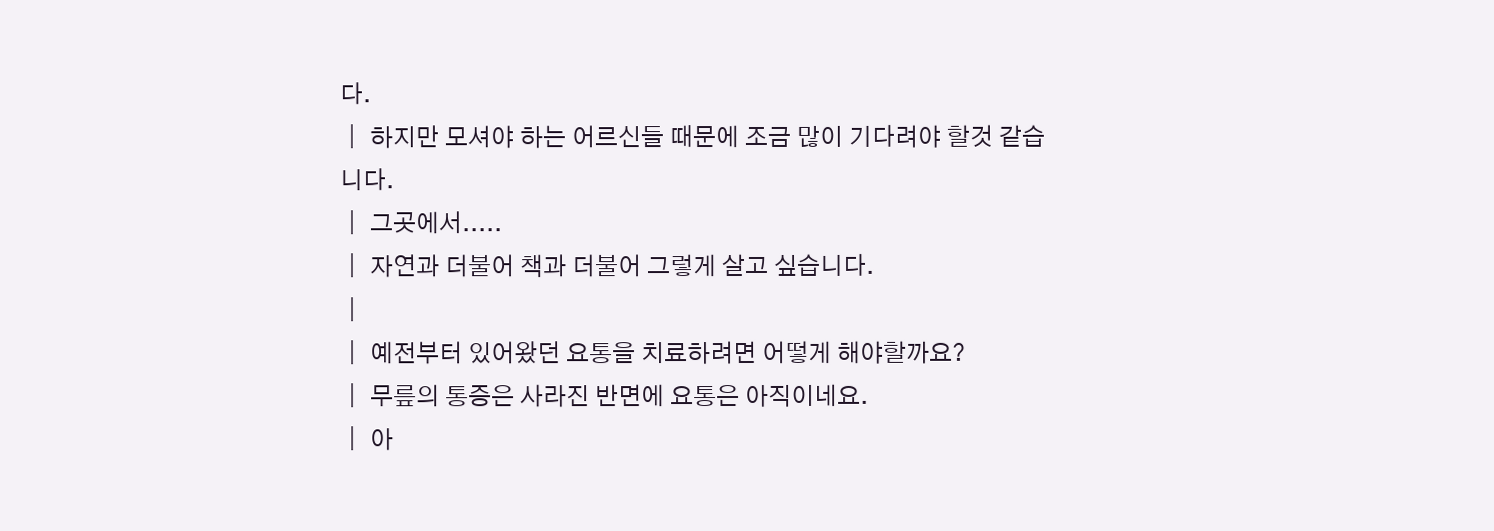다.
│ 하지만 모셔야 하는 어르신들 때문에 조금 많이 기다려야 할것 같습니다.
│ 그곳에서.....
│ 자연과 더불어 책과 더불어 그렇게 살고 싶습니다.
│
│ 예전부터 있어왔던 요통을 치료하려면 어떻게 해야할까요?
│ 무릎의 통증은 사라진 반면에 요통은 아직이네요.
│ 아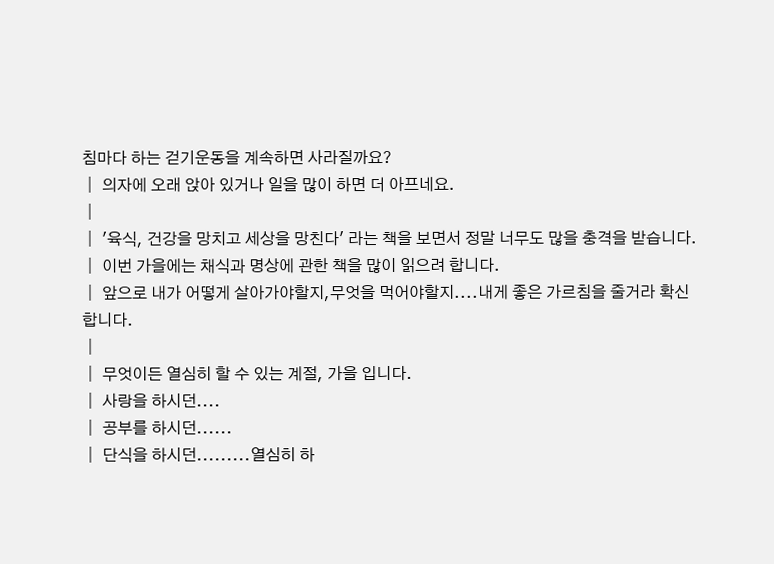침마다 하는 걷기운동을 계속하면 사라질까요?
│ 의자에 오래 앉아 있거나 일을 많이 하면 더 아프네요.
│
│ '육식, 건강을 망치고 세상을 망친다' 라는 책을 보면서 정말 너무도 많을 충격을 받습니다.
│ 이번 가을에는 채식과 명상에 관한 책을 많이 읽으려 합니다.
│ 앞으로 내가 어떻게 살아가야할지,무엇을 먹어야할지....내게 좋은 가르침을 줄거라 확신합니다.
│
│ 무엇이든 열심히 할 수 있는 계절, 가을 입니다.
│ 사랑을 하시던....
│ 공부를 하시던......
│ 단식을 하시던.........열심히 하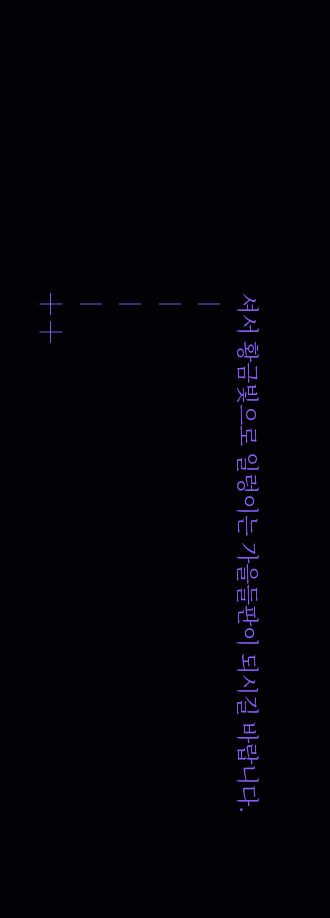셔서 황금빛으로 일렁이는 가을들판이 되시길 바랍니다.
│
│
│
│
┼ ┼